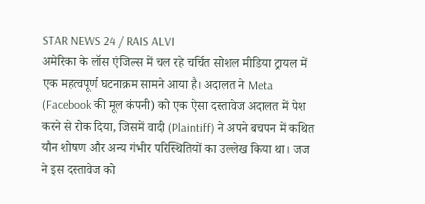STAR NEWS 24 / RAIS ALVI
अमेरिका के लॉस एंजिल्स में चल रहे चर्चित सोशल मीडिया ट्रायल में एक महत्वपूर्ण घटनाक्रम सामने आया है। अदालत ने Meta (Facebook की मूल कंपनी) को एक ऐसा दस्तावेज अदालत में पेश करने से रोक दिया, जिसमें वादी (Plaintiff) ने अपने बचपन में कथित यौन शोषण और अन्य गंभीर परिस्थितियों का उल्लेख किया था। जज ने इस दस्तावेज को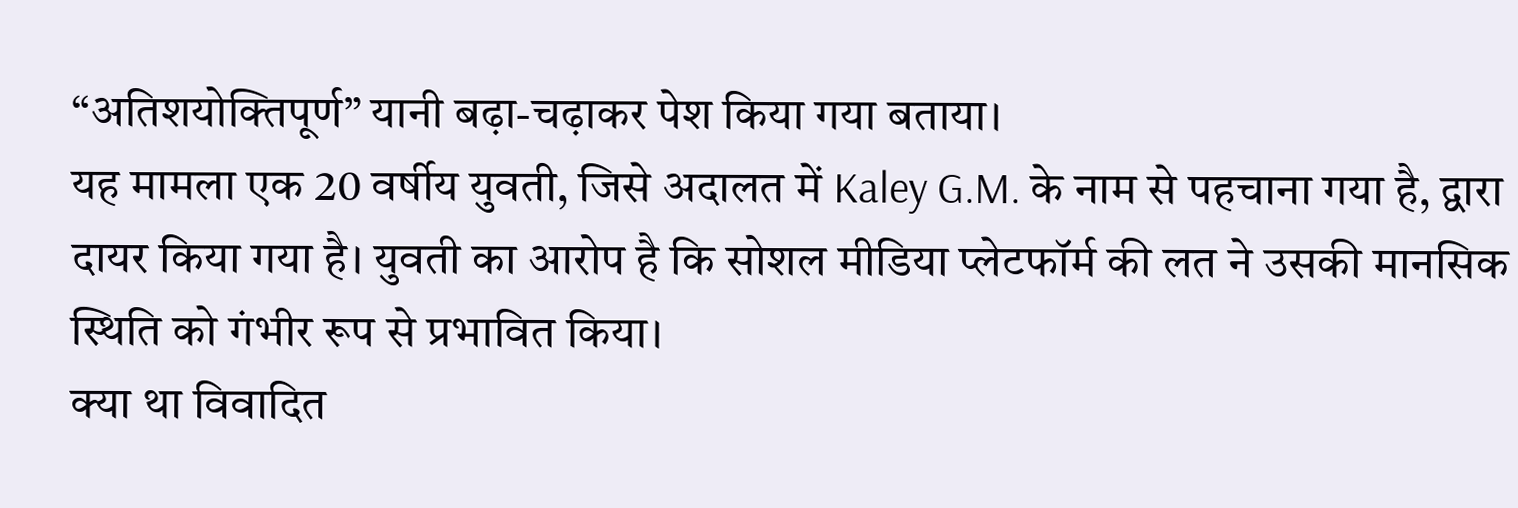“अतिशयोक्तिपूर्ण” यानी बढ़ा-चढ़ाकर पेश किया गया बताया।
यह मामला एक 20 वर्षीय युवती, जिसे अदालत में Kaley G.M. के नाम से पहचाना गया है, द्वारा दायर किया गया है। युवती का आरोप है कि सोशल मीडिया प्लेटफॉर्म की लत ने उसकी मानसिक स्थिति को गंभीर रूप से प्रभावित किया।
क्या था विवादित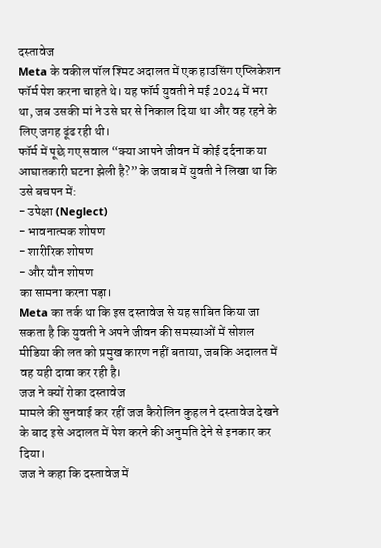दस्तावेज
Meta के वकील पॉल श्मिट अदालत में एक हाउसिंग एप्लिकेशन फॉर्म पेश करना चाहते थे। यह फॉर्म युवती ने मई 2024 में भरा था, जब उसकी मां ने उसे घर से निकाल दिया था और वह रहने के लिए जगह ढूंढ रही थी।
फॉर्म में पूछे गए सवाल “क्या आपने जीवन में कोई दर्दनाक या आघातकारी घटना झेली है?” के जवाब में युवती ने लिखा था कि उसे बचपन में:
- उपेक्षा (Neglect)
- भावनात्मक शोषण
- शारीरिक शोषण
- और यौन शोषण
का सामना करना पड़ा।
Meta का तर्क था कि इस दस्तावेज से यह साबित किया जा सकता है कि युवती ने अपने जीवन की समस्याओं में सोशल मीडिया की लत को प्रमुख कारण नहीं बताया, जबकि अदालत में वह यही दावा कर रही है।
जज ने क्यों रोका दस्तावेज
मामले की सुनवाई कर रहीं जज कैरोलिन कुहल ने दस्तावेज देखने के बाद इसे अदालत में पेश करने की अनुमति देने से इनकार कर दिया।
जज ने कहा कि दस्तावेज में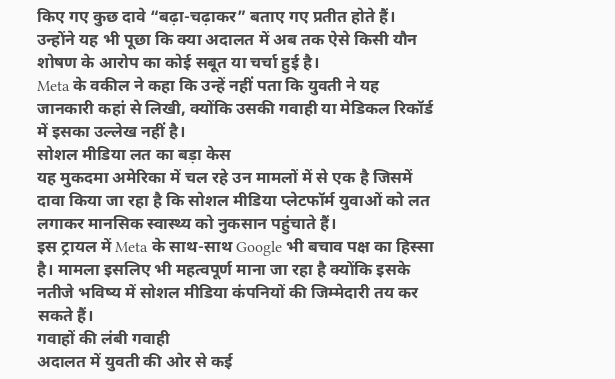किए गए कुछ दावे “बढ़ा-चढ़ाकर” बताए गए प्रतीत होते हैं। उन्होंने यह भी पूछा कि क्या अदालत में अब तक ऐसे किसी यौन शोषण के आरोप का कोई सबूत या चर्चा हुई है।
Meta के वकील ने कहा कि उन्हें नहीं पता कि युवती ने यह जानकारी कहां से लिखी, क्योंकि उसकी गवाही या मेडिकल रिकॉर्ड में इसका उल्लेख नहीं है।
सोशल मीडिया लत का बड़ा केस
यह मुकदमा अमेरिका में चल रहे उन मामलों में से एक है जिसमें दावा किया जा रहा है कि सोशल मीडिया प्लेटफॉर्म युवाओं को लत लगाकर मानसिक स्वास्थ्य को नुकसान पहुंचाते हैं।
इस ट्रायल में Meta के साथ-साथ Google भी बचाव पक्ष का हिस्सा है। मामला इसलिए भी महत्वपूर्ण माना जा रहा है क्योंकि इसके नतीजे भविष्य में सोशल मीडिया कंपनियों की जिम्मेदारी तय कर सकते हैं।
गवाहों की लंबी गवाही
अदालत में युवती की ओर से कई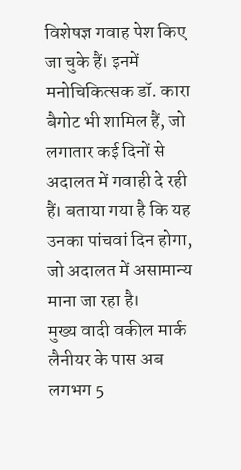विशेषज्ञ गवाह पेश किए जा चुके हैं। इनमें मनोचिकित्सक डॉ. कारा बैगोट भी शामिल हैं, जो लगातार कई दिनों से अदालत में गवाही दे रही हैं। बताया गया है कि यह उनका पांचवां दिन होगा, जो अदालत में असामान्य माना जा रहा है।
मुख्य वादी वकील मार्क लैनीयर के पास अब लगभग 5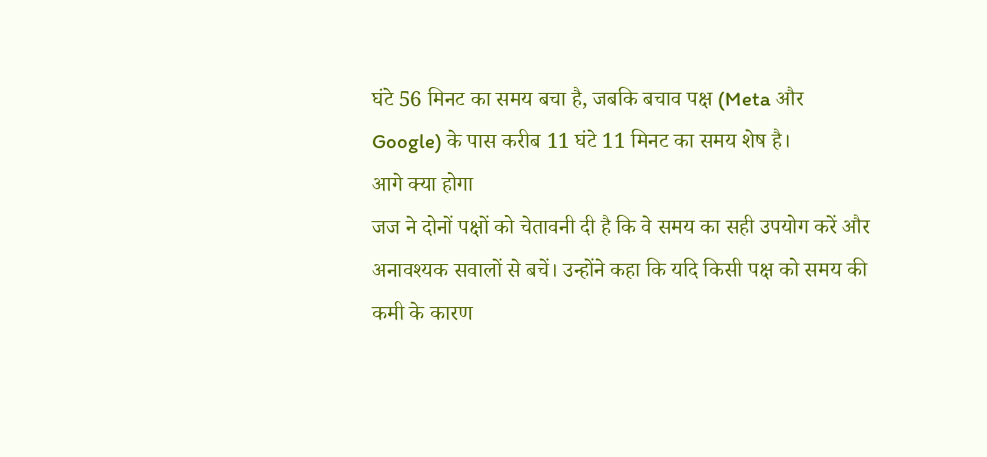घंटे 56 मिनट का समय बचा है, जबकि बचाव पक्ष (Meta और Google) के पास करीब 11 घंटे 11 मिनट का समय शेष है।
आगे क्या होगा
जज ने दोनों पक्षों को चेतावनी दी है कि वे समय का सही उपयोग करें और अनावश्यक सवालों से बचें। उन्होंने कहा कि यदि किसी पक्ष को समय की कमी के कारण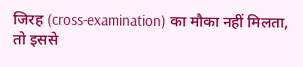जिरह (cross-examination) का मौका नहीं मिलता, तो इससे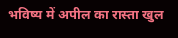भविष्य में अपील का रास्ता खुल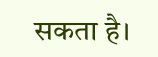सकता है।